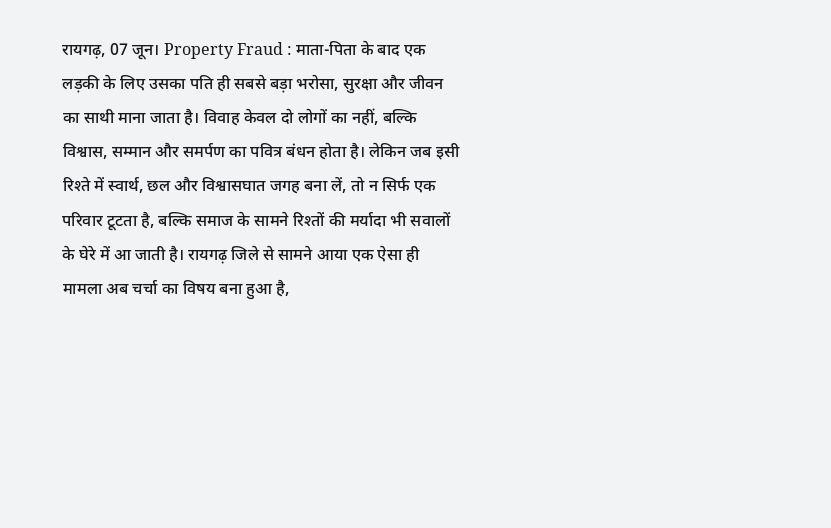रायगढ़, 07 जून। Property Fraud : माता-पिता के बाद एक लड़की के लिए उसका पति ही सबसे बड़ा भरोसा, सुरक्षा और जीवन का साथी माना जाता है। विवाह केवल दो लोगों का नहीं, बल्कि विश्वास, सम्मान और समर्पण का पवित्र बंधन होता है। लेकिन जब इसी रिश्ते में स्वार्थ, छल और विश्वासघात जगह बना लें, तो न सिर्फ एक परिवार टूटता है, बल्कि समाज के सामने रिश्तों की मर्यादा भी सवालों के घेरे में आ जाती है। रायगढ़ जिले से सामने आया एक ऐसा ही मामला अब चर्चा का विषय बना हुआ है,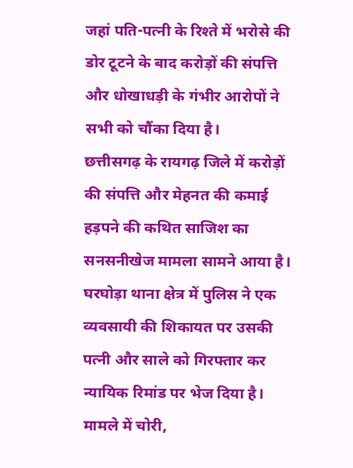जहां पति-पत्नी के रिश्ते में भरोसे की डोर टूटने के बाद करोड़ों की संपत्ति और धोखाधड़ी के गंभीर आरोपों ने सभी को चौंका दिया है।
छत्तीसगढ़ के रायगढ़ जिले में करोड़ों की संपत्ति और मेहनत की कमाई हड़पने की कथित साजिश का सनसनीखेज मामला सामने आया है। घरघोड़ा थाना क्षेत्र में पुलिस ने एक व्यवसायी की शिकायत पर उसकी पत्नी और साले को गिरफ्तार कर न्यायिक रिमांड पर भेज दिया है। मामले में चोरी,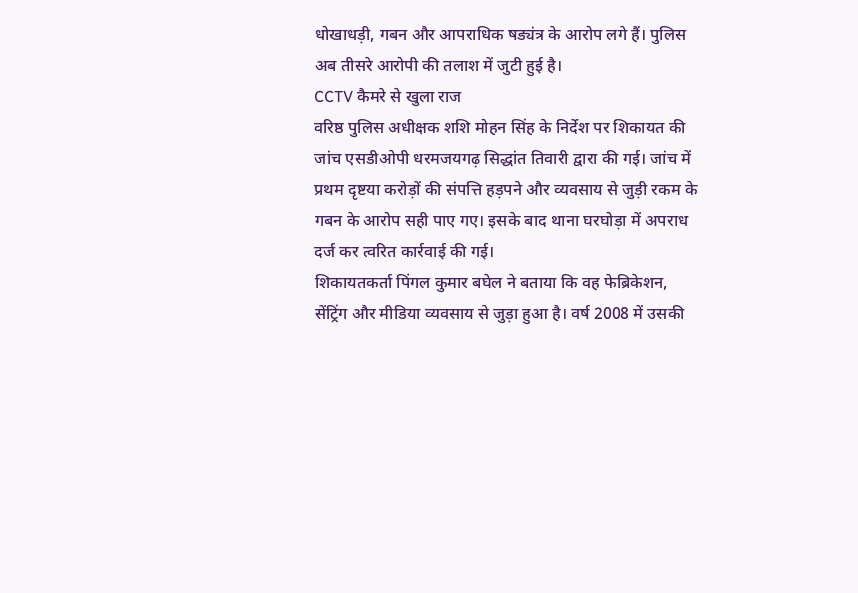धोखाधड़ी, गबन और आपराधिक षड्यंत्र के आरोप लगे हैं। पुलिस अब तीसरे आरोपी की तलाश में जुटी हुई है।
CCTV कैमरे से खुला राज
वरिष्ठ पुलिस अधीक्षक शशि मोहन सिंह के निर्देश पर शिकायत की जांच एसडीओपी धरमजयगढ़ सिद्धांत तिवारी द्वारा की गई। जांच में प्रथम दृष्टया करोड़ों की संपत्ति हड़पने और व्यवसाय से जुड़ी रकम के गबन के आरोप सही पाए गए। इसके बाद थाना घरघोड़ा में अपराध दर्ज कर त्वरित कार्रवाई की गई।
शिकायतकर्ता पिंगल कुमार बघेल ने बताया कि वह फेब्रिकेशन, सेंट्रिंग और मीडिया व्यवसाय से जुड़ा हुआ है। वर्ष 2008 में उसकी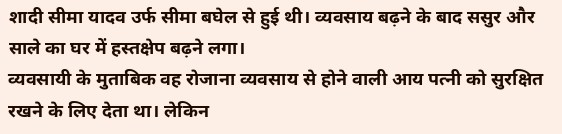शादी सीमा यादव उर्फ सीमा बघेल से हुई थी। व्यवसाय बढ़ने के बाद ससुर और साले का घर में हस्तक्षेप बढ़ने लगा।
व्यवसायी के मुताबिक वह रोजाना व्यवसाय से होने वाली आय पत्नी को सुरक्षित रखने के लिए देता था। लेकिन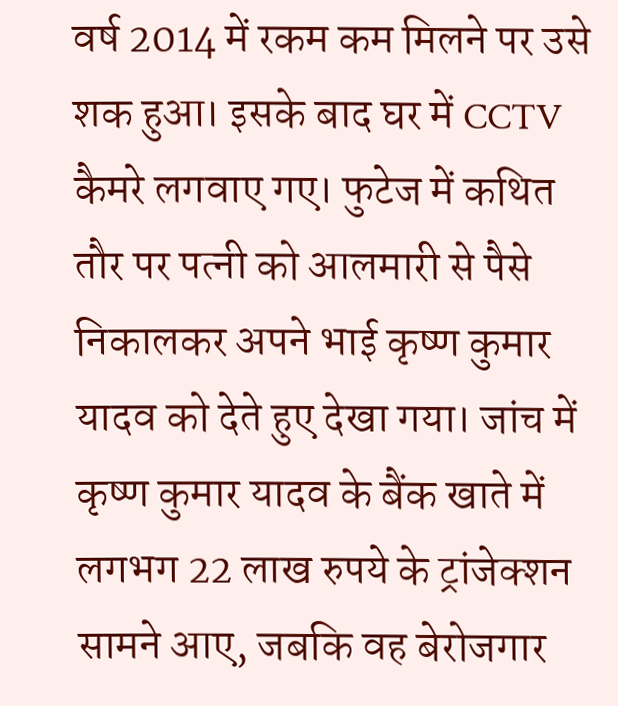वर्ष 2014 में रकम कम मिलने पर उसे शक हुआ। इसके बाद घर में CCTV कैमरे लगवाए गए। फुटेज में कथित तौर पर पत्नी को आलमारी से पैसे निकालकर अपने भाई कृष्ण कुमार यादव को देते हुए देखा गया। जांच में कृष्ण कुमार यादव के बैंक खाते में लगभग 22 लाख रुपये के ट्रांजेक्शन सामने आए, जबकि वह बेरोजगार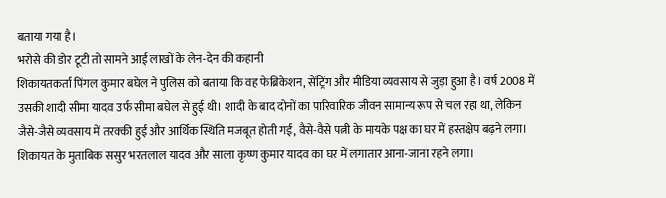बताया गया है।
भरोसे की डोर टूटी तो सामने आई लाखों के लेन-देन की कहानी
शिकायतकर्ता पिंगल कुमार बघेल ने पुलिस को बताया कि वह फेब्रिकेशन, सेंट्रिंग और मीडिया व्यवसाय से जुड़ा हुआ है। वर्ष 2008 में उसकी शादी सीमा यादव उर्फ सीमा बघेल से हुई थी। शादी के बाद दोनों का पारिवारिक जीवन सामान्य रूप से चल रहा था, लेकिन जैसे-जैसे व्यवसाय में तरक्की हुई और आर्थिक स्थिति मजबूत होती गई, वैसे-वैसे पत्नी के मायके पक्ष का घर में हस्तक्षेप बढ़ने लगा। शिकायत के मुताबिक ससुर भरतलाल यादव और साला कृष्ण कुमार यादव का घर में लगातार आना-जाना रहने लगा।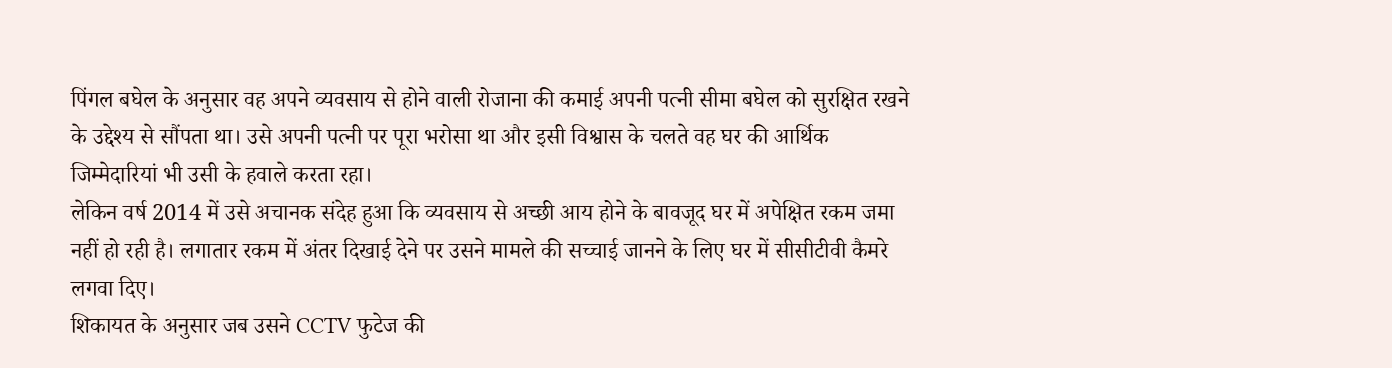पिंगल बघेल के अनुसार वह अपने व्यवसाय से होने वाली रोजाना की कमाई अपनी पत्नी सीमा बघेल को सुरक्षित रखने के उद्देश्य से सौंपता था। उसे अपनी पत्नी पर पूरा भरोसा था और इसी विश्वास के चलते वह घर की आर्थिक जिम्मेदारियां भी उसी के हवाले करता रहा।
लेकिन वर्ष 2014 में उसे अचानक संदेह हुआ कि व्यवसाय से अच्छी आय होने के बावजूद घर में अपेक्षित रकम जमा नहीं हो रही है। लगातार रकम में अंतर दिखाई देने पर उसने मामले की सच्चाई जानने के लिए घर में सीसीटीवी कैमरे लगवा दिए।
शिकायत के अनुसार जब उसने CCTV फुटेज की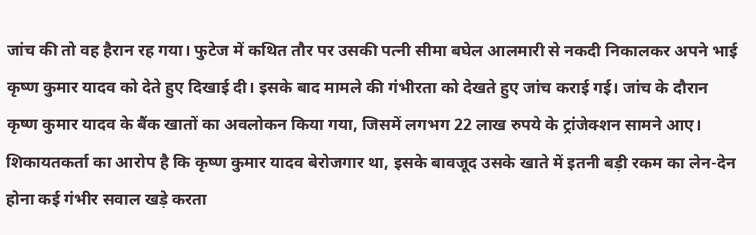जांच की तो वह हैरान रह गया। फुटेज में कथित तौर पर उसकी पत्नी सीमा बघेल आलमारी से नकदी निकालकर अपने भाई कृष्ण कुमार यादव को देते हुए दिखाई दी। इसके बाद मामले की गंभीरता को देखते हुए जांच कराई गई। जांच के दौरान कृष्ण कुमार यादव के बैंक खातों का अवलोकन किया गया, जिसमें लगभग 22 लाख रुपये के ट्रांजेक्शन सामने आए। शिकायतकर्ता का आरोप है कि कृष्ण कुमार यादव बेरोजगार था, इसके बावजूद उसके खाते में इतनी बड़ी रकम का लेन-देन होना कई गंभीर सवाल खड़े करता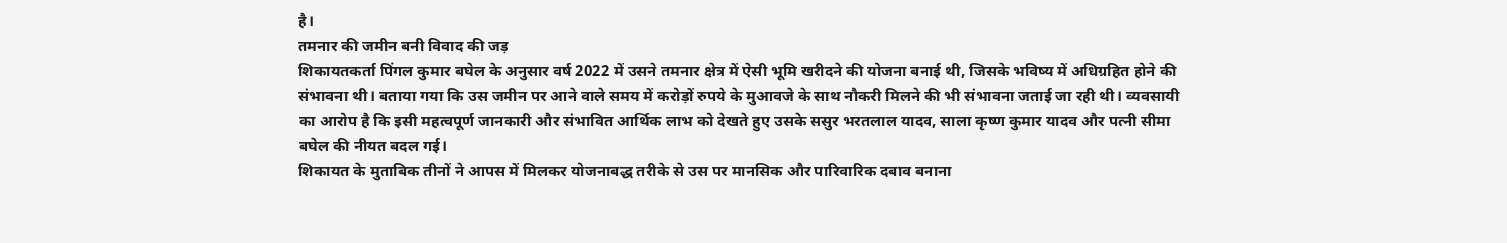है।
तमनार की जमीन बनी विवाद की जड़
शिकायतकर्ता पिंगल कुमार बघेल के अनुसार वर्ष 2022 में उसने तमनार क्षेत्र में ऐसी भूमि खरीदने की योजना बनाई थी, जिसके भविष्य में अधिग्रहित होने की संभावना थी। बताया गया कि उस जमीन पर आने वाले समय में करोड़ों रुपये के मुआवजे के साथ नौकरी मिलने की भी संभावना जताई जा रही थी। व्यवसायी का आरोप है कि इसी महत्वपूर्ण जानकारी और संभावित आर्थिक लाभ को देखते हुए उसके ससुर भरतलाल यादव, साला कृष्ण कुमार यादव और पत्नी सीमा बघेल की नीयत बदल गई।
शिकायत के मुताबिक तीनों ने आपस में मिलकर योजनाबद्ध तरीके से उस पर मानसिक और पारिवारिक दबाव बनाना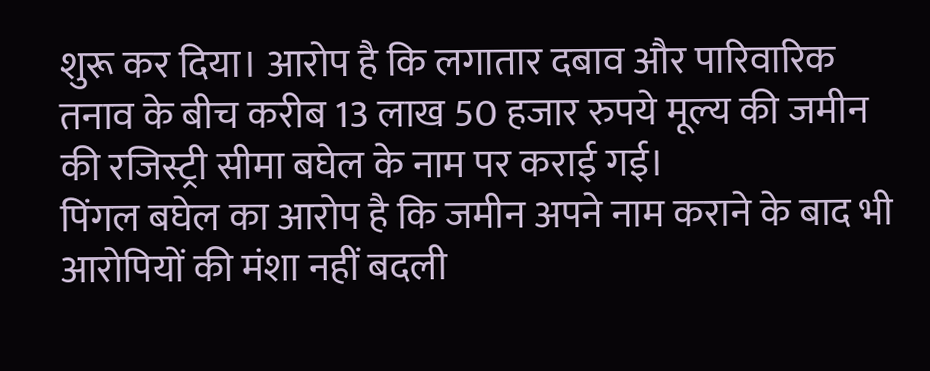शुरू कर दिया। आरोप है कि लगातार दबाव और पारिवारिक तनाव के बीच करीब 13 लाख 50 हजार रुपये मूल्य की जमीन की रजिस्ट्री सीमा बघेल के नाम पर कराई गई।
पिंगल बघेल का आरोप है कि जमीन अपने नाम कराने के बाद भी आरोपियों की मंशा नहीं बदली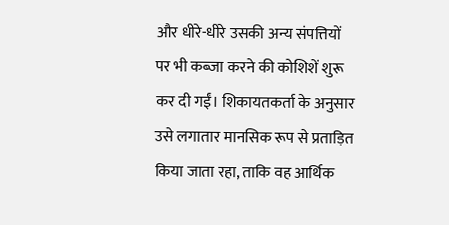और धीरे-धीरे उसकी अन्य संपत्तियों पर भी कब्जा करने की कोशिशें शुरू कर दी गईं। शिकायतकर्ता के अनुसार उसे लगातार मानसिक रूप से प्रताड़ित किया जाता रहा, ताकि वह आर्थिक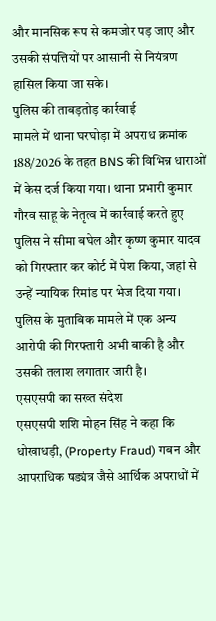और मानसिक रूप से कमजोर पड़ जाए और उसकी संपत्तियों पर आसानी से नियंत्रण हासिल किया जा सके।
पुलिस की ताबड़तोड़ कार्रवाई
मामले में थाना घरघोड़ा में अपराध क्रमांक 188/2026 के तहत BNS की विभिन्न धाराओं में केस दर्ज किया गया। थाना प्रभारी कुमार गौरव साहू के नेतृत्व में कार्रवाई करते हुए पुलिस ने सीमा बघेल और कृष्ण कुमार यादव को गिरफ्तार कर कोर्ट में पेश किया, जहां से उन्हें न्यायिक रिमांड पर भेज दिया गया। पुलिस के मुताबिक मामले में एक अन्य आरोपी की गिरफ्तारी अभी बाकी है और उसकी तलाश लगातार जारी है।
एसएसपी का सख्त संदेश
एसएसपी शशि मोहन सिंह ने कहा कि धोखाधड़ी, (Property Fraud) गबन और आपराधिक षड्यंत्र जैसे आर्थिक अपराधों में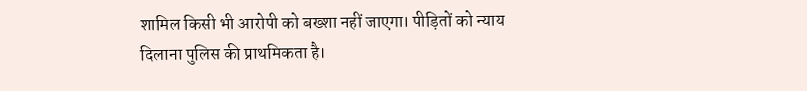शामिल किसी भी आरोपी को बख्शा नहीं जाएगा। पीड़ितों को न्याय दिलाना पुलिस की प्राथमिकता है।